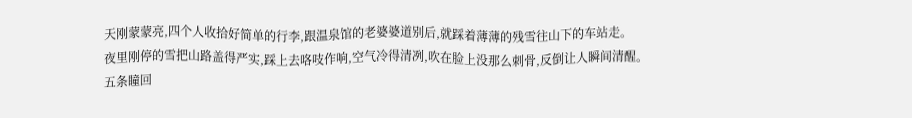天刚蒙蒙亮,四个人收拾好简单的行李,跟温泉馆的老婆婆道别后,就踩着薄薄的残雪往山下的车站走。
夜里刚停的雪把山路盖得严实,踩上去咯吱作响,空气冷得清冽,吹在脸上没那么刺骨,反倒让人瞬间清醒。
五条瞳回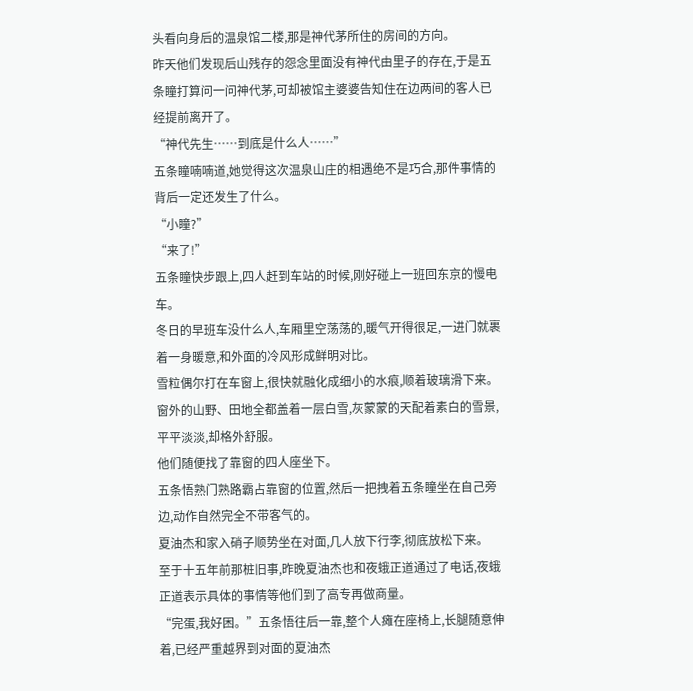头看向身后的温泉馆二楼,那是神代茅所住的房间的方向。
昨天他们发现后山残存的怨念里面没有神代由里子的存在,于是五条瞳打算问一问神代茅,可却被馆主婆婆告知住在边两间的客人已经提前离开了。
“神代先生……到底是什么人……”
五条瞳喃喃道,她觉得这次温泉山庄的相遇绝不是巧合,那件事情的背后一定还发生了什么。
“小瞳?”
“来了!”
五条瞳快步跟上,四人赶到车站的时候,刚好碰上一班回东京的慢电车。
冬日的早班车没什么人,车厢里空荡荡的,暖气开得很足,一进门就裹着一身暖意,和外面的冷风形成鲜明对比。
雪粒偶尔打在车窗上,很快就融化成细小的水痕,顺着玻璃滑下来。
窗外的山野、田地全都盖着一层白雪,灰蒙蒙的天配着素白的雪景,平平淡淡,却格外舒服。
他们随便找了靠窗的四人座坐下。
五条悟熟门熟路霸占靠窗的位置,然后一把拽着五条瞳坐在自己旁边,动作自然完全不带客气的。
夏油杰和家入硝子顺势坐在对面,几人放下行李,彻底放松下来。
至于十五年前那桩旧事,昨晚夏油杰也和夜蛾正道通过了电话,夜蛾正道表示具体的事情等他们到了高专再做商量。
“完蛋,我好困。”五条悟往后一靠,整个人瘫在座椅上,长腿随意伸着,已经严重越界到对面的夏油杰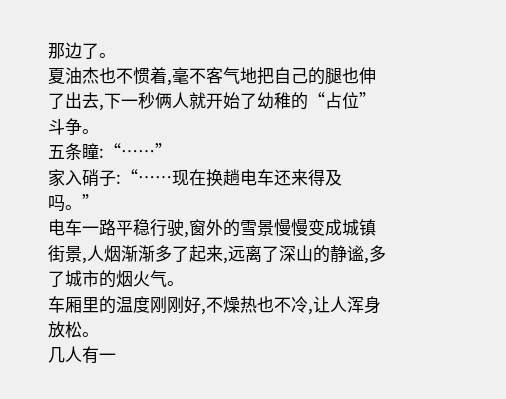那边了。
夏油杰也不惯着,毫不客气地把自己的腿也伸了出去,下一秒俩人就开始了幼稚的“占位”斗争。
五条瞳:“……”
家入硝子:“……现在换趟电车还来得及吗。”
电车一路平稳行驶,窗外的雪景慢慢变成城镇街景,人烟渐渐多了起来,远离了深山的静谧,多了城市的烟火气。
车厢里的温度刚刚好,不燥热也不冷,让人浑身放松。
几人有一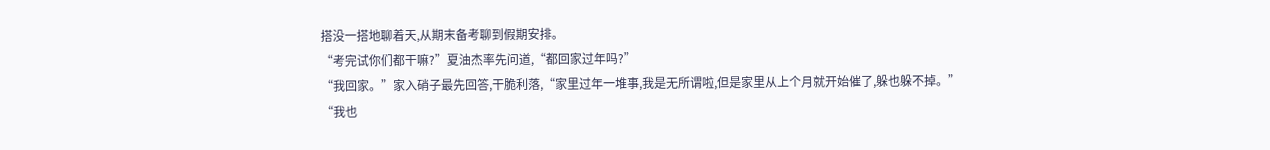搭没一搭地聊着天,从期末备考聊到假期安排。
“考完试你们都干嘛?”夏油杰率先问道,“都回家过年吗?”
“我回家。”家入硝子最先回答,干脆利落,“家里过年一堆事,我是无所谓啦,但是家里从上个月就开始催了,躲也躲不掉。”
“我也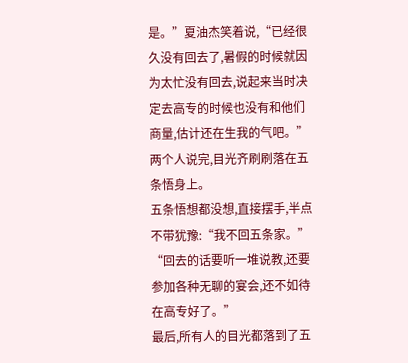是。”夏油杰笑着说,“已经很久没有回去了,暑假的时候就因为太忙没有回去,说起来当时决定去高专的时候也没有和他们商量,估计还在生我的气吧。”
两个人说完,目光齐刷刷落在五条悟身上。
五条悟想都没想,直接摆手,半点不带犹豫:“我不回五条家。”
“回去的话要听一堆说教,还要参加各种无聊的宴会,还不如待在高专好了。”
最后,所有人的目光都落到了五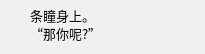条瞳身上。
“那你呢?”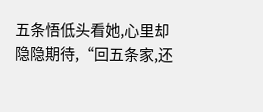五条悟低头看她,心里却隐隐期待,“回五条家,还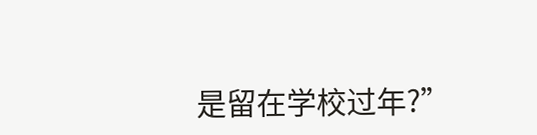是留在学校过年?”